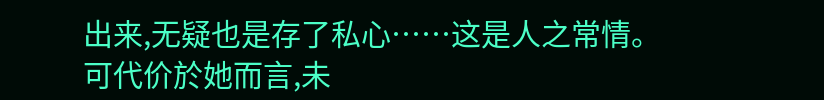出来,无疑也是存了私心……这是人之常情。
可代价於她而言,未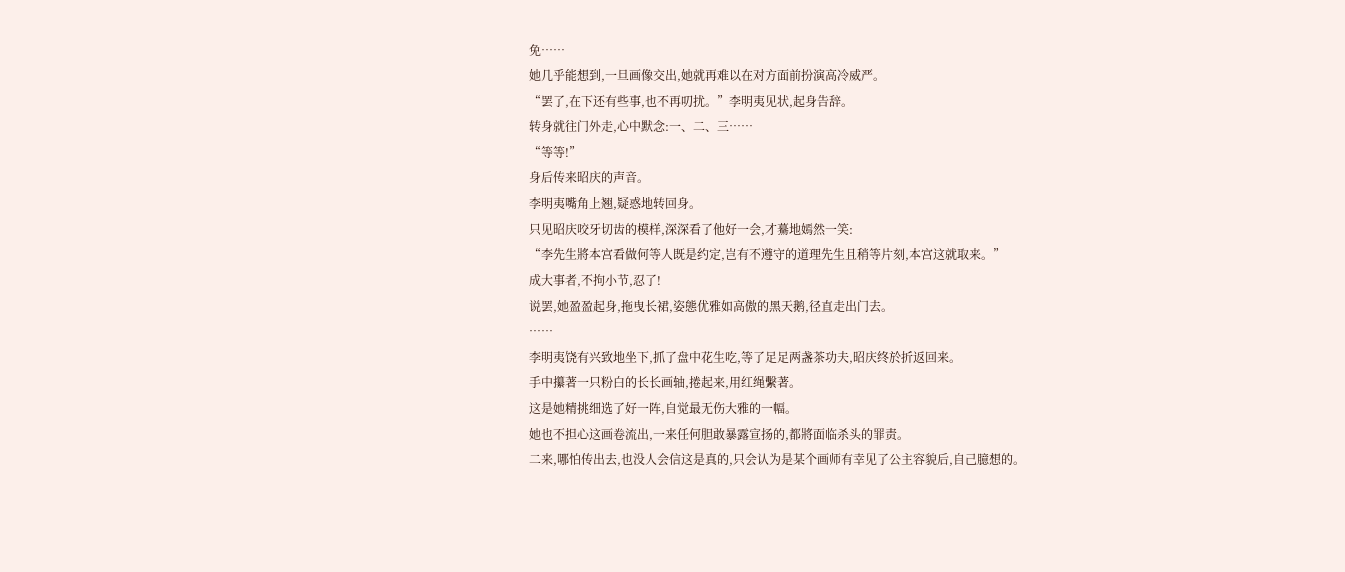免……
她几乎能想到,一旦画像交出,她就再难以在对方面前扮演高冷威严。
“罢了,在下还有些事,也不再叨扰。”李明夷见状,起身告辞。
转身就往门外走,心中默念:一、二、三……
“等等!”
身后传来昭庆的声音。
李明夷嘴角上翘,疑惑地转回身。
只见昭庆咬牙切齿的模样,深深看了他好一会,才驀地嫣然一笑:
“李先生將本宫看做何等人既是约定,岂有不遵守的道理先生且稍等片刻,本宫这就取来。”
成大事者,不拘小节,忍了!
说罢,她盈盈起身,拖曳长裙,姿態优雅如高傲的黑天鹅,径直走出门去。
……
李明夷饶有兴致地坐下,抓了盘中花生吃,等了足足两盏茶功夫,昭庆终於折返回来。
手中攥著一只粉白的长长画轴,捲起来,用红绳繫著。
这是她精挑细选了好一阵,自觉最无伤大雅的一幅。
她也不担心这画卷流出,一来任何胆敢暴露宣扬的,都將面临杀头的罪责。
二来,哪怕传出去,也没人会信这是真的,只会认为是某个画师有幸见了公主容貌后,自己臆想的。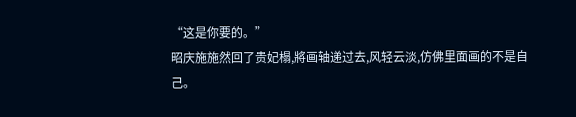“这是你要的。”
昭庆施施然回了贵妃榻,將画轴递过去,风轻云淡,仿佛里面画的不是自己。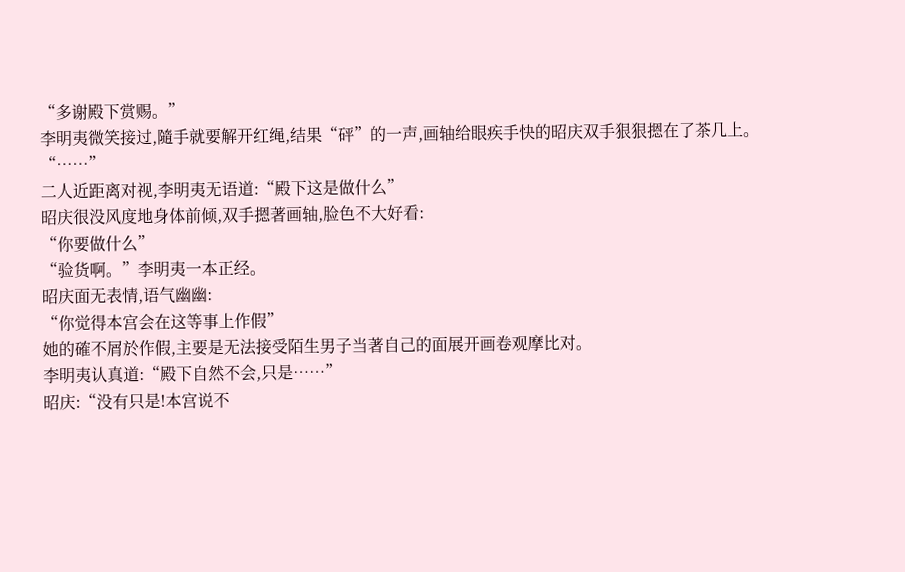“多谢殿下赏赐。”
李明夷微笑接过,隨手就要解开红绳,结果“砰”的一声,画轴给眼疾手快的昭庆双手狠狠摁在了茶几上。
“……”
二人近距离对视,李明夷无语道:“殿下这是做什么”
昭庆很没风度地身体前倾,双手摁著画轴,脸色不大好看:
“你要做什么”
“验货啊。”李明夷一本正经。
昭庆面无表情,语气幽幽:
“你觉得本宫会在这等事上作假”
她的確不屑於作假,主要是无法接受陌生男子当著自己的面展开画卷观摩比对。
李明夷认真道:“殿下自然不会,只是……”
昭庆:“没有只是!本宫说不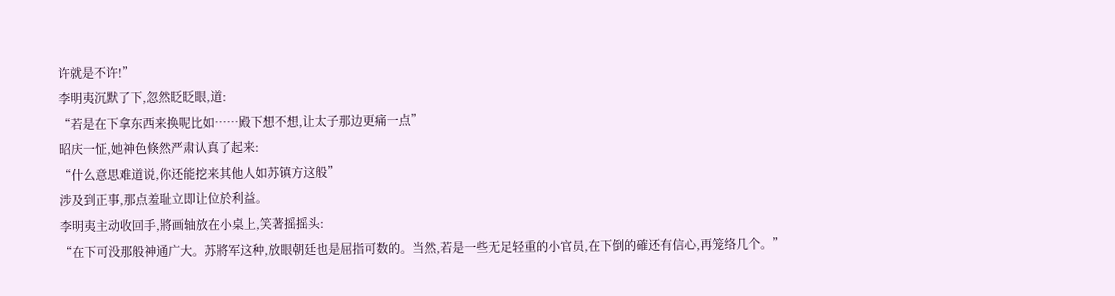许就是不许!”
李明夷沉默了下,忽然眨眨眼,道:
“若是在下拿东西来换呢比如……殿下想不想,让太子那边更痛一点”
昭庆一怔,她神色倏然严肃认真了起来:
“什么意思难道说,你还能挖来其他人如苏镇方这般”
涉及到正事,那点羞耻立即让位於利益。
李明夷主动收回手,將画轴放在小桌上,笑著摇摇头:
“在下可没那般神通广大。苏將军这种,放眼朝廷也是屈指可数的。当然,若是一些无足轻重的小官员,在下倒的確还有信心,再笼络几个。”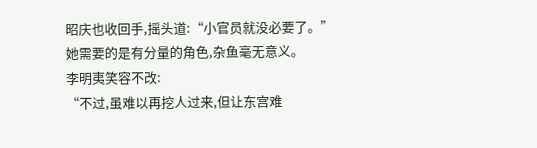昭庆也收回手,摇头道:“小官员就没必要了。”
她需要的是有分量的角色,杂鱼毫无意义。
李明夷笑容不改:
“不过,虽难以再挖人过来,但让东宫难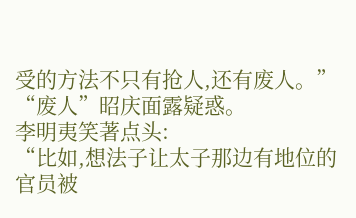受的方法不只有抢人,还有废人。”
“废人”昭庆面露疑惑。
李明夷笑著点头:
“比如,想法子让太子那边有地位的官员被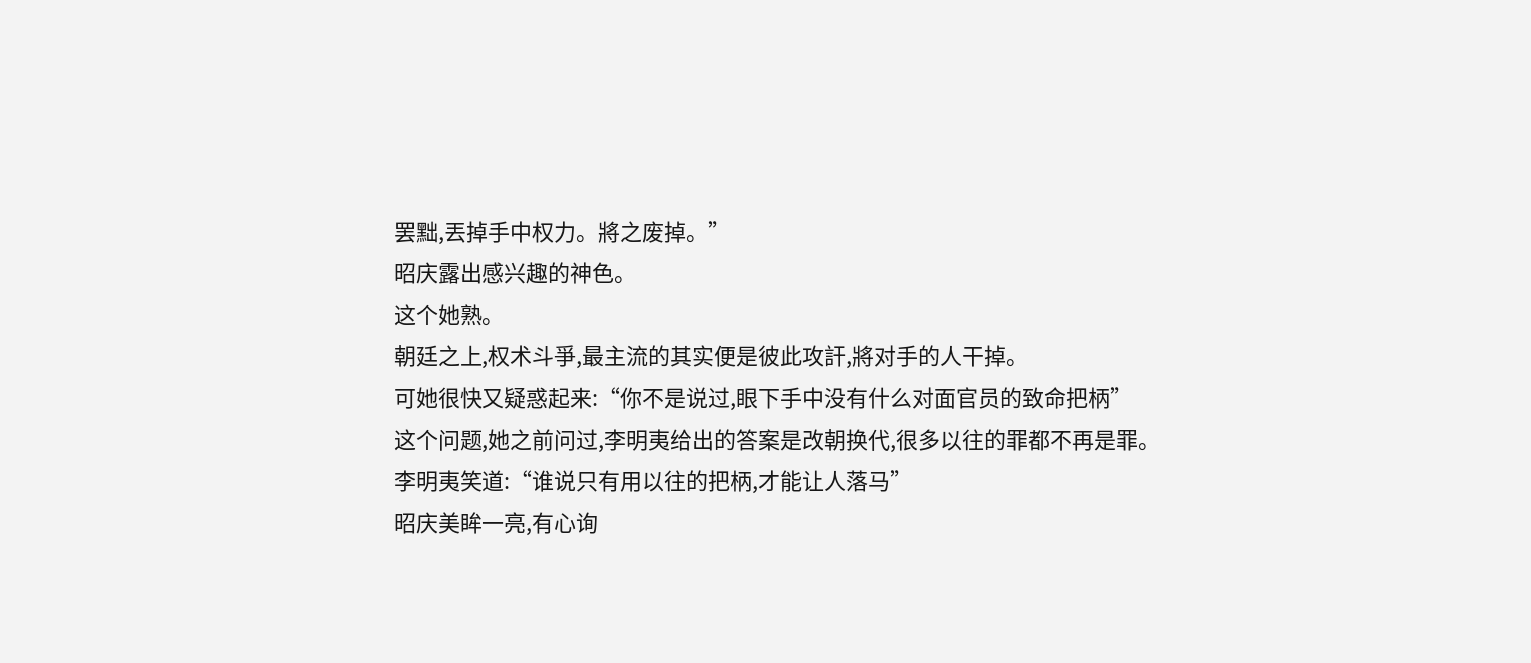罢黜,丟掉手中权力。將之废掉。”
昭庆露出感兴趣的神色。
这个她熟。
朝廷之上,权术斗爭,最主流的其实便是彼此攻訐,將对手的人干掉。
可她很快又疑惑起来:“你不是说过,眼下手中没有什么对面官员的致命把柄”
这个问题,她之前问过,李明夷给出的答案是改朝换代,很多以往的罪都不再是罪。
李明夷笑道:“谁说只有用以往的把柄,才能让人落马”
昭庆美眸一亮,有心询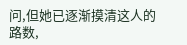问,但她已逐渐摸清这人的路数,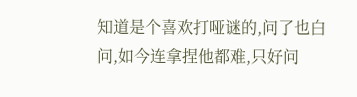知道是个喜欢打哑谜的,问了也白问,如今连拿捏他都难,只好问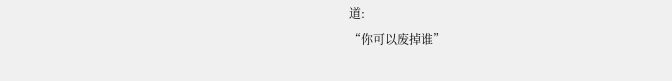道:
“你可以废掉谁”